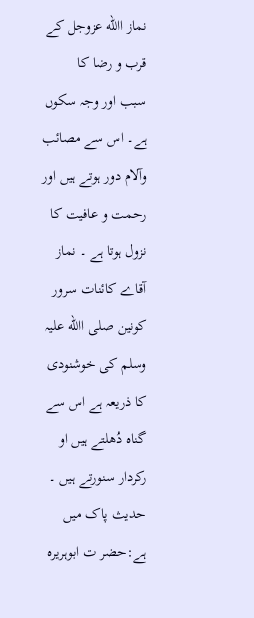نماز االله عزوجل کے قرب و رضا کا
سبب اور وجہ سکوں ہے۔ اس سے مصائب وآلام دور ہوتے ہیں اور رحمت و عافیت کا
نزول ہوتا ہے ۔ نماز آقاے کائنات سرور کونین صلی االله علیہ وسلم کی خوشنودی
کا ذریعہ ہے اس سے گناہ دُھلتے ہیں او رکردار سنورتے ہیں ۔ حدیث پاک میں
ہے:حضر ت ابوہریرہ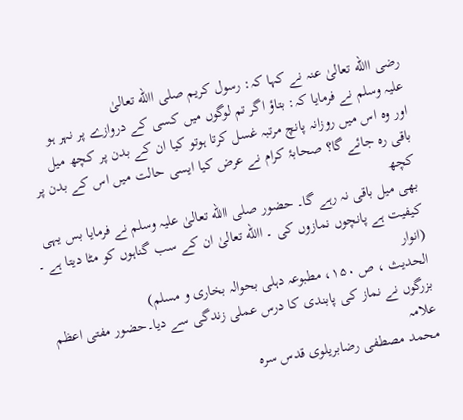رضی االله تعالیٰ عنہ نے کہا کہ: رسول کریم صلی االله تعالیٰ
علیہ وسلم نے فرمایا کہ: بتاؤ اگر تم لوگوں میں کسی کے دروازے پر نہر ہو
اور وہ اس میں روزانہ پانچ مرتبہ غسل کرتا ہوتو کیا ان کے بدن پر کچھ میل
باقی رہ جائے گا؟ صحابۂ کرام نے عرض کیا ایسی حالت میں اس کے بدن پر کچھ
بھی میل باقی نہ رہے گا۔ حضور صلی االله تعالیٰ علیہ وسلم نے فرمایا بس یہی
کیفیت ہے پانچوں نمازوں کی ۔ االله تعالیٰ ان کے سب گناہوں کو مٹا دیتا ہے ۔ (انوار
الحدیث ، ص ۱۵۰، مطبوعہ دہلی بحوالہ بخاری و مسلم)
بزرگوں نے نماز کی پابندی کا درس عملی زندگی سے دیا۔حضور مفتی اعظم علامہ
محمد مصطفی رضابریلوی قدس سرہ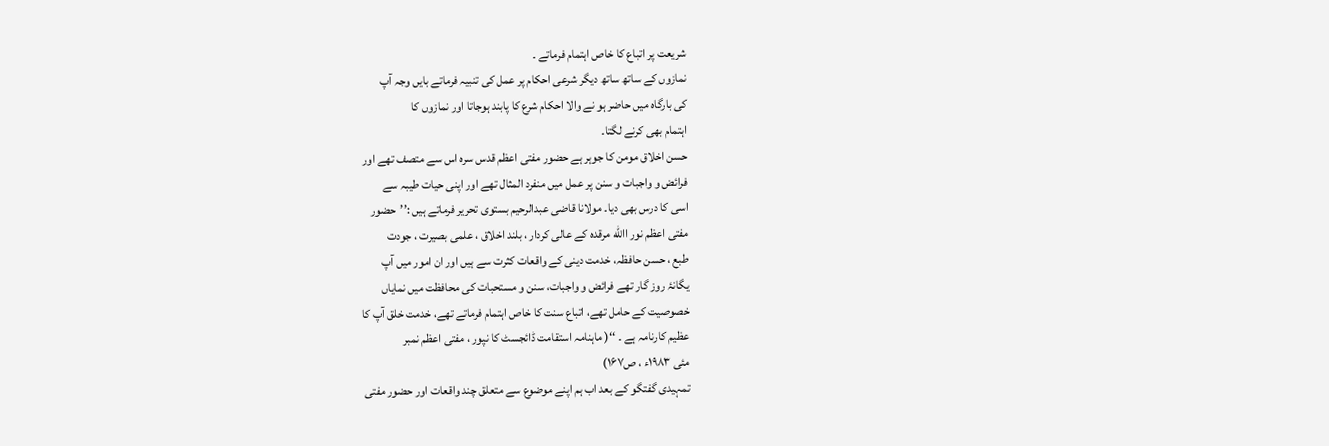شریعت پر اتباع کا خاص اہتمام فرماتے ۔
نمازوں کے ساتھ ساتھ دیگر شرعی احکام پر عمل کی تنبیہ فرماتے بایں وجہ آپ
کی بارگاہ میں حاضر ہو نے والا احکام شرع کا پابند ہوجاتا اور نمازوں کا
اہتمام بھی کرنے لگتا۔
حسن اخلاق مومن کا جوہر ہے حضور مفتی اعظم قدس سرہ اس سے متصف تھے اور
فرائض و واجبات و سنن پر عمل میں منفرد المثال تھے اور اپنی حیات طیبہ سے
اسی کا درس بھی دیا۔ مولانا قاضی عبدالرحیم بستوی تحریر فرماتے ہیں :’’حضور
مفتی اعظم نور االله مرقدہ کے عالی کردار ، بلند اخلاق ، علمی بصیرت ، جودت
طبع ، حسن حافظہ، خدمت دینی کے واقعات کثرت سے ہیں اور ان امور میں آپ
یگانۂ روز گار تھے فرائض و واجبات، سنن و مستحبات کی محافظت میں نمایاں
خصوصیت کے حامل تھے، اتباع سنت کا خاص اہتمام فرماتے تھے، خدمت خلق آپ کا
عظیم کارنامہ ہے ۔ ‘‘( ماہنامہ استقامت ڈائجسٹ کا نپور ، مفتی اعظم نمبر
مئی ۱۹۸۳ء ، ص۱۶۷)
تمہیدی گفتگو کے بعد اب ہم اپنے موضوع سے متعلق چند واقعات اور حضور مفتی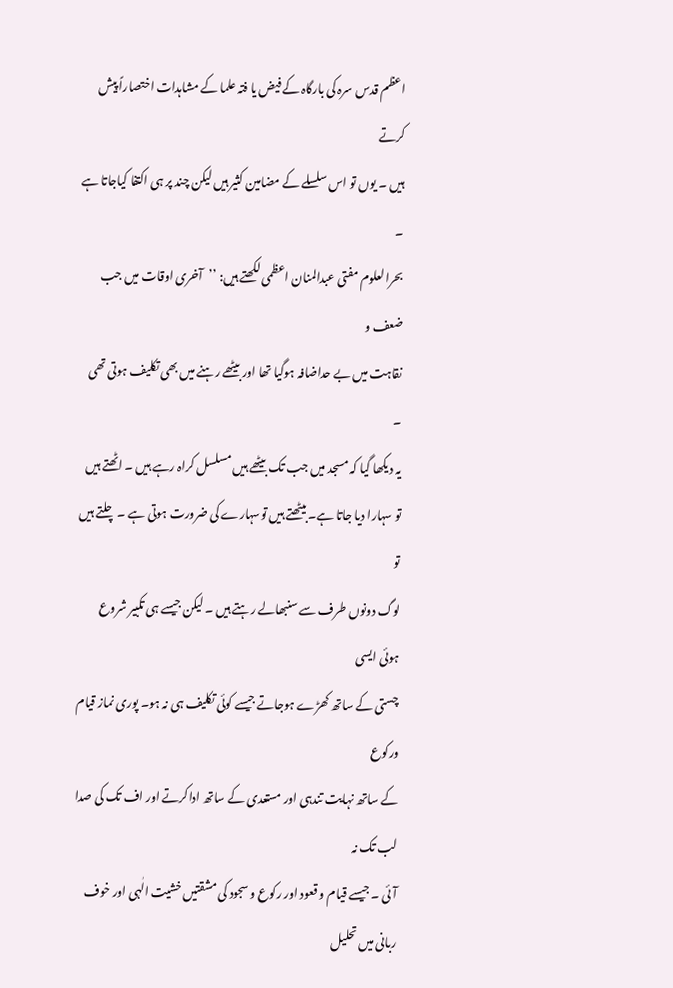اعظم قدس سرہ کی بارگاہ کے فیض یا فتہ علما کے مشاہدات اختصاراً پیش کرتے
ہیں ۔ یوں تو اس سلسلے کے مضامین کثیر ہیں لیکن چند پر ہی اکتفا کیاجاتا ہے
۔
بحرالعلوم مفتی عبدالمنان اعظمی لکھتے ہیں: ’’آخری اوقات میں جب ضعف و
نقاہت میں بے حداضافہ ہوگیا تھا اور بیٹھے رہنے میں بھی تکلیف ہوتی تھی ۔
یہ دیکھا گیا کہ مسجد میں جب تک بیٹھے ہیں مسلسل کراہ رہے ہیں ۔ اٹھتے ہیں
تو سہارا دیا جاتا ہے۔ بیٹھتے ہیں توسہارے کی ضرورت ہوتی ہے ۔ چلتے ہیں تو
لوگ دونوں طرف سے سنبھالے رہتے ہیں ۔ لیکن جیسے ہی تکبیر شروع ہوئی ایسی
چستی کے ساتھ کھڑے ہوجاتے جیسے کوئی تکلیف ہی نہ ہو۔ پوری نماز قیام ورکوع
کے ساتھ نہایت تندہی اور مستعدی کے ساتھ اداکرتے اور اف تک کی صدا لب تک نہ
آئی ۔ جیسے قیام و قعود اور رکوع و سجود کی مشقتیں خشیت الٰہی اور خوف
ربانی میں تحلیل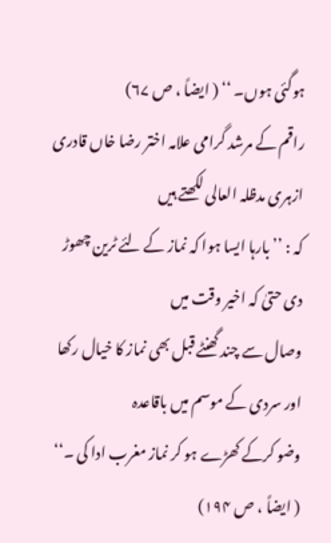ہوگئی ہوں۔ ‘‘ ( ایضاً ، ص ۶۷)
راقم کے مرشد گرامی علامہ اختر رضا خاں قادری ازہری مدظلہ العالی لکھتے ہیں
کہ : ’’ بارہا ایسا ہوا کہ نماز کے لئے ٹرین چھوڑ دی حتیٰ کہ اخیر وقت میں
وصال سے چند گھنٹے قبل بھی نماز کا خیال رکھا اور سردی کے موسم میں باقاعدہ
وضو کرکے کھڑے ہو کر نماز مغرب ادا کی ۔‘‘ ( ایضاً ، ص ۱۹۴)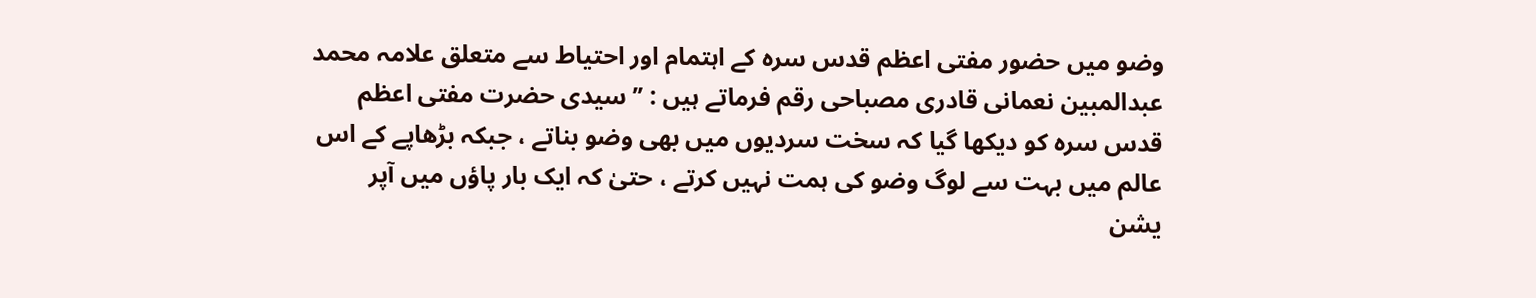وضو میں حضور مفتی اعظم قدس سرہ کے اہتمام اور احتیاط سے متعلق علامہ محمد
عبدالمبین نعمانی قادری مصباحی رقم فرماتے ہیں : ’’ سیدی حضرت مفتی اعظم
قدس سرہ کو دیکھا گیا کہ سخت سردیوں میں بھی وضو بناتے ، جبکہ بڑھاپے کے اس
عالم میں بہت سے لوگ وضو کی ہمت نہیں کرتے ، حتیٰ کہ ایک بار پاؤں میں آپر
یشن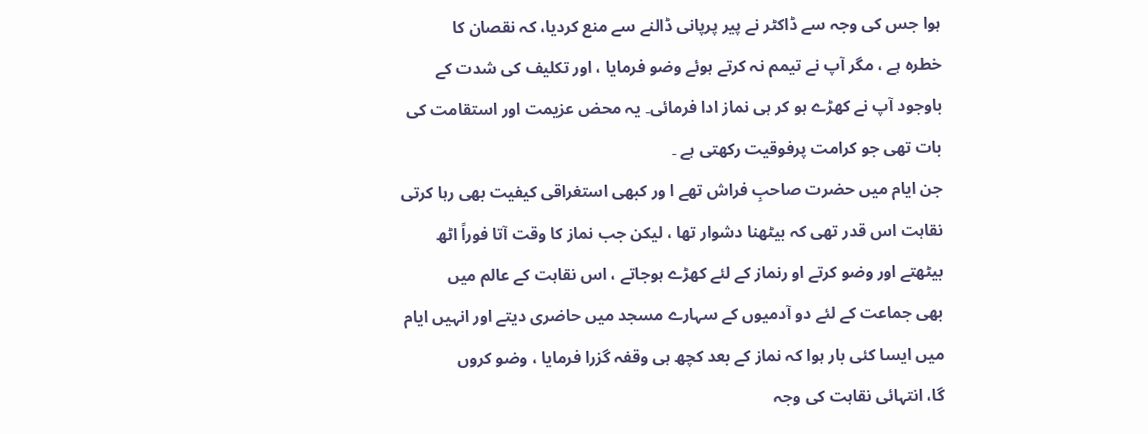ہوا جس کی وجہ سے ڈاکٹر نے پیر پرپانی ڈالنے سے منع کردیا، کہ نقصان کا
خطرہ ہے ، مگر آپ نے تیمم نہ کرتے ہوئے وضو فرمایا ، اور تکلیف کی شدت کے
باوجود آپ نے کھڑے ہو کر ہی نماز ادا فرمائی۔ یہ محض عزیمت اور استقامت کی
بات تھی جو کرامت پرفوقیت رکھتی ہے ۔
جن ایام میں حضرت صاحبِ فراش تھے ا ور کبھی استغراقی کیفیت بھی رہا کرتی
نقاہت اس قدر تھی کہ بیٹھنا دشوار تھا ، لیکن جب نماز کا وقت آتا فوراً اٹھ
بیٹھتے اور وضو کرتے او رنماز کے لئے کھڑے ہوجاتے ، اس نقاہت کے عالم میں
بھی جماعت کے لئے دو آدمیوں کے سہارے مسجد میں حاضری دیتے اور انہیں ایام
میں ایسا کئی بار ہوا کہ نماز کے بعد کچھ ہی وقفہ گزرا فرمایا ، وضو کروں
گا، انتہائی نقاہت کی وجہ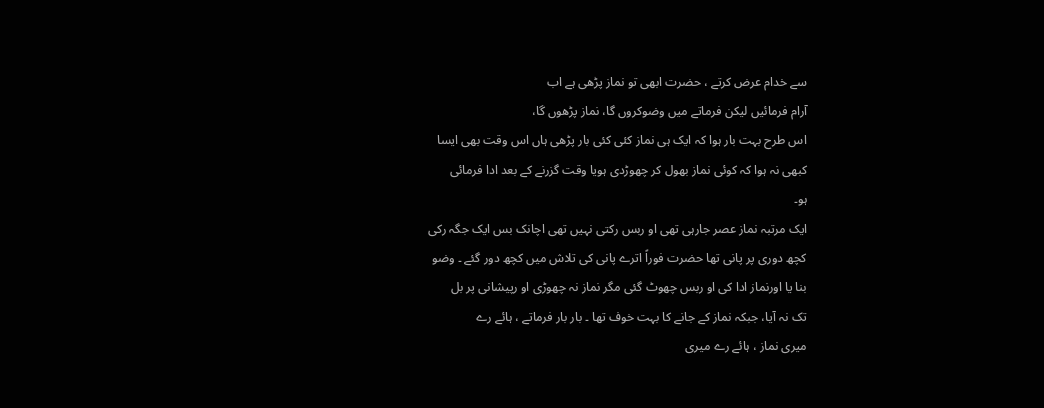سے خدام عرض کرتے ، حضرت ابھی تو نماز پڑھی ہے اب
آرام فرمائیں لیکن فرماتے میں وضوکروں گا، نماز پڑھوں گا،
اس طرح بہت بار ہوا کہ ایک ہی نماز کئی کئی بار پڑھی ہاں اس وقت بھی ایسا
کبھی نہ ہوا کہ کوئی نماز بھول کر چھوڑدی ہویا وقت گزرنے کے بعد ادا فرمائی
ہو۔
ایک مرتبہ نماز عصر جارہی تھی او ربس رکتی نہیں تھی اچانک بس ایک جگہ رکی
کچھ دوری پر پانی تھا حضرت فوراً اترے پانی کی تلاش میں کچھ دور گئے ۔ وضو
بنا یا اورنماز ادا کی او ربس چھوٹ گئی مگر نماز نہ چھوڑی او رپیشانی پر بل
تک نہ آیا، جبکہ نماز کے جانے کا بہت خوف تھا ۔ بار بار فرماتے ، ہائے رے
میری نماز ، ہائے رے میری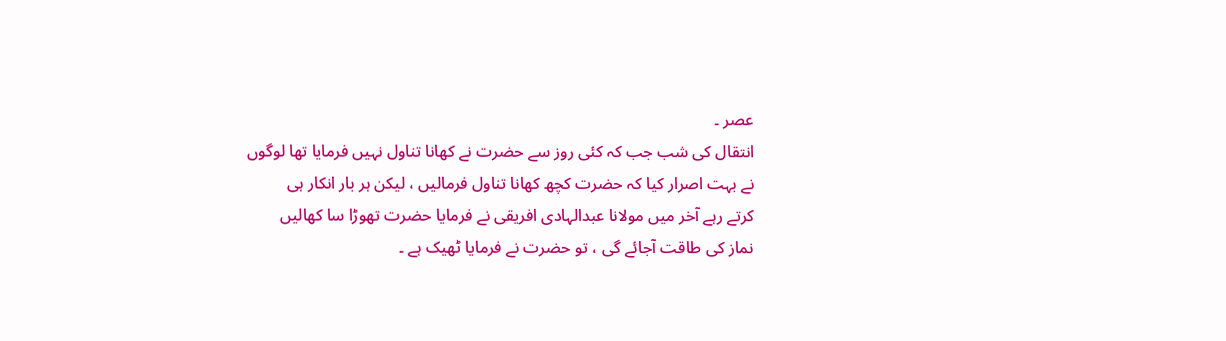عصر ۔
انتقال کی شب جب کہ کئی روز سے حضرت نے کھانا تناول نہیں فرمایا تھا لوگوں
نے بہت اصرار کیا کہ حضرت کچھ کھانا تناول فرمالیں ، لیکن ہر بار انکار ہی
کرتے رہے آخر میں مولانا عبدالہادی افریقی نے فرمایا حضرت تھوڑا سا کھالیں
نماز کی طاقت آجائے گی ، تو حضرت نے فرمایا ٹھیک ہے ۔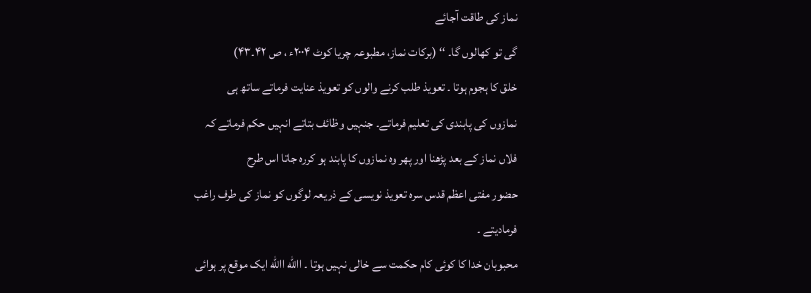نماز کی طاقت آجائے
گی تو کھالوں گا۔ ‘‘ (برکات نماز، مطبوعہ چریا کوٹ ۲۰۰۴ء ، ص ۴۲۔۴۳)
خلق کا ہجوم ہوتا ۔ تعویذ طلب کرنے والوں کو تعویذ عنایت فرماتے ساتھ ہی
نمازوں کی پابندی کی تعلیم فرماتے۔ جنہیں وظائف بتاتے انہیں حکم فرماتے کہ
فلاں نماز کے بعد پڑھنا اور پھر وہ نمازوں کا پابند ہو کررہ جاتا اس طرح
حضور مفتی اعظم قدس سرہ تعویذ نویسی کے ذریعہ لوگوں کو نماز کی طرف راغب
فرمادیتے ۔
محبوبان خدا کا کوئی کام حکمت سے خالی نہیں ہوتا ۔ االله االله ایک موقع پر ہوائی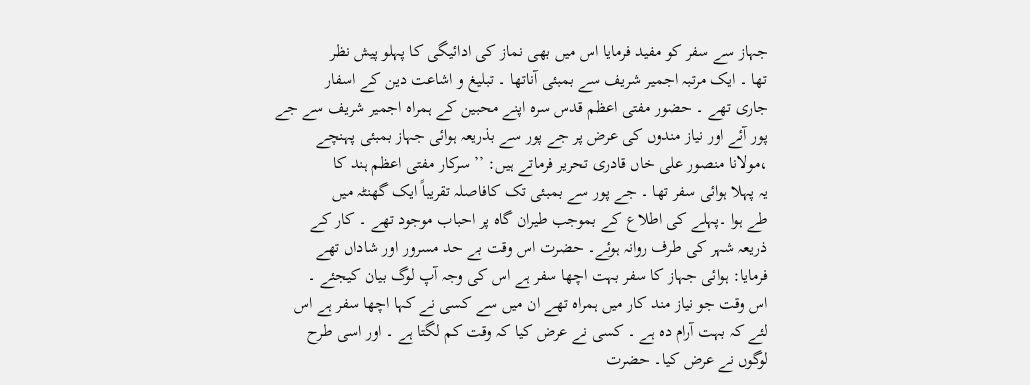جہاز سے سفر کو مفید فرمایا اس میں بھی نماز کی ادائیگی کا پہلو پیش نظر
تھا ۔ ایک مرتبہ اجمیر شریف سے بمبئی آناتھا ۔ تبلیغ و اشاعت دین کے اسفار
جاری تھے ۔ حضور مفتی اعظم قدس سرہ اپنے محبین کے ہمراہ اجمیر شریف سے جے
پور آئے اور نیاز مندوں کی عرض پر جے پور سے بذریعہ ہوائی جہاز بمبئی پہنچے
،مولانا منصور علی خاں قادری تحریر فرماتے ہیں: ’’ سرکار مفتی اعظم ہند کا
یہ پہلا ہوائی سفر تھا ۔ جے پور سے بمبئی تک کافاصلہ تقریباً ایک گھنٹہ میں
طے ہوا ۔پہلے کی اطلاع کے بموجب طیران گاہ پر احباب موجود تھے ۔ کار کے
ذریعہ شہر کی طرف روانہ ہوئے۔ حضرت اس وقت بے حد مسرور اور شاداں تھے
فرمایا: ہوائی جہاز کا سفر بہت اچھا سفر ہے اس کی وجہ آپ لوگ بیان کیجئے ۔
اس وقت جو نیاز مند کار میں ہمراہ تھے ان میں سے کسی نے کہا اچھا سفر ہے اس
لئے کہ بہت آرام دہ ہے ۔ کسی نے عرض کیا کہ وقت کم لگتا ہے ۔ اور اسی طرح
لوگوں نے عرض کیا۔ حضرت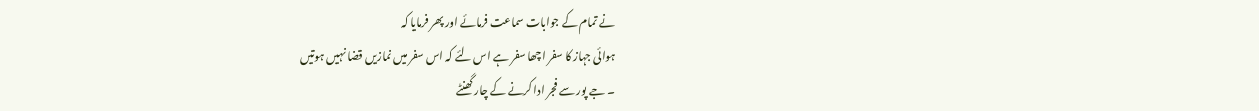نے تمام کے جوابات سماعت فرمائے اور پھر فرمایا کہ
ہوائی جہاز کا سفر اچھا سفر ہے اس لئے کہ اس سفر میں نمازیں قضا نہیں ہوتیں
۔ جے پور سے فجر ادا کرنے کے چار گھنٹے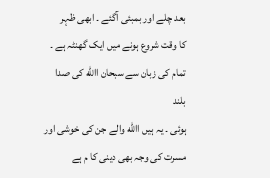بعد چلے اور بمبئی آگئے ۔ ابھی ظہر
کا وقت شروع ہونے میں ایک گھنٹہ ہے ۔ تمام کی زبان سے سبحان االله کی صدا بلند
ہوئی ۔ یہ ہیں االله والے جن کی خوشی اور مسرت کی وجہ بھی دینی کا م ہے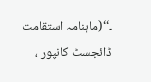۔‘‘(ماہنامہ استقامت ڈائجسٹ کانپور ،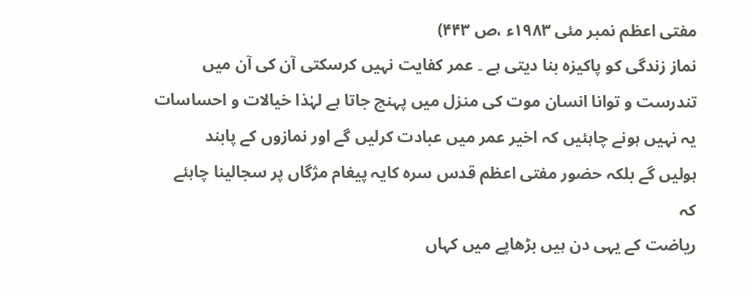مفتی اعظم نمبر مئی ۱۹۸۳ء ،ص ۴۴۳)
نماز زندگی کو پاکیزہ بنا دیتی ہے ۔ عمر کفایت نہیں کرسکتی آن کی آن میں
تندرست و توانا انسان موت کی منزل میں پہنچ جاتا ہے لہٰذا خیالات و احساسات
یہ نہیں ہونے چاہئیں کہ اخیر عمر میں عبادت کرلیں گے اور نمازوں کے پابند
ہولیں گے بلکہ حضور مفتی اعظم قدس سرہ کایہ پیغام مژگاں پر سجالینا چاہئے
کہ
ریاضت کے یہی دن ہیں بڑھاپے میں کہاں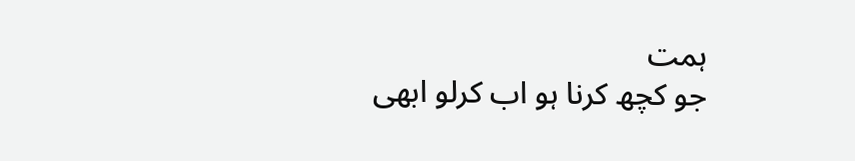ہمت
جو کچھ کرنا ہو اب کرلو ابھی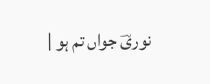نوریؔ جواں تم ہو |